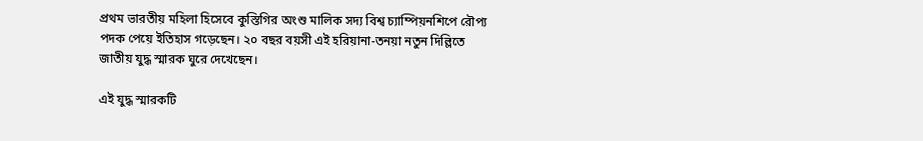প্রথম ভারতীয় মহিলা হিসেবে কুস্তিগির অংশু মালিক সদ্য বিশ্ব চ্যাম্পিয়নশিপে রৌপ্য পদক পেয়ে ইতিহাস গড়েছেন। ২০ বছর বয়সী এই হরিয়ানা-তনয়া নতুন দিল্লিতে জাতীয় যুদ্ধ স্মারক ঘুরে দেখেছেন।

এই যুদ্ধ স্মারকটি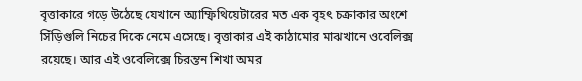বৃত্তাকারে গড়ে উঠেছে যেখানে অ্যাম্ফিথিয়েটারের মত এক বৃহৎ চক্রাকার অংশে সিঁড়িগুলি নিচের দিকে নেমে এসেছে। বৃত্তাকার এই কাঠামোর মাঝখানে ওবেলিক্স রয়েছে। আর এই ওবেলিক্সে চিরন্তন শিখা অমর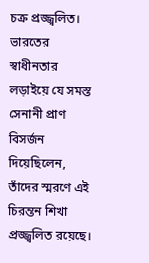চক্র প্রজ্জ্বলিত। ভারতের স্বাধীনতার লড়াইয়ে যে সমস্ত সেনানী প্রাণ বিসর্জন দিয়েছিলেন, তাঁদের স্মরণে এই চিরন্তন শিখা প্রজ্জ্বলিত রয়েছে।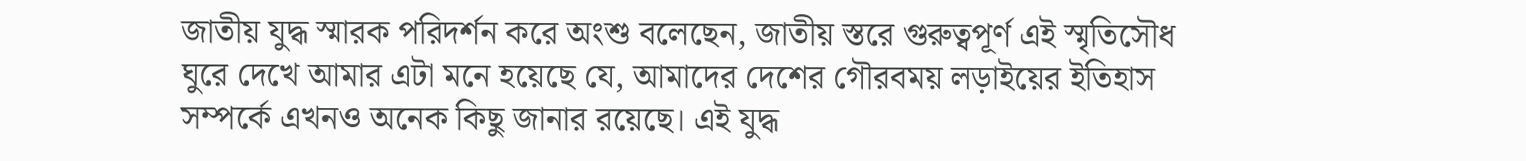জাতীয় যুদ্ধ স্মারক পরিদর্শন করে অংশু বলেছেন, জাতীয় স্তরে গুরুত্বপূর্ণ এই স্মৃতিসৌধ ঘুরে দেখে আমার এটা মনে হয়েছে যে, আমাদের দেশের গৌরবময় লড়াইয়ের ইতিহাস সম্পর্কে এখনও অনেক কিছু জানার রয়েছে। এই যুদ্ধ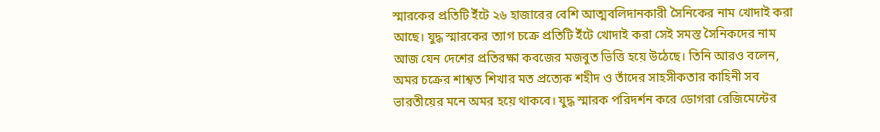স্মারকের প্রতিটি ইঁটে ২৬ হাজারের বেশি আত্মবলিদানকারী সৈনিকের নাম খোদাই করা আছে। যুদ্ধ স্মারকের ত্যাগ চক্রে প্রতিটি ইঁটে খোদাই করা সেই সমস্ত সৈনিকদের নাম আজ যেন দেশের প্রতিরক্ষা কবজের মজবুত ভিত্তি হয়ে উঠেছে। তিনি আরও বলেন, অমর চক্রের শাশ্বত শিখার মত প্রত্যেক শহীদ ও তাঁদের সাহসীকতার কাহিনী সব ভারতীয়ের মনে অমর হয়ে থাকবে। যুদ্ধ স্মারক পরিদর্শন করে ডোগরা রেজিমেন্টের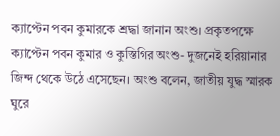ক্যাপ্টেন পবন কুমারকে শ্রদ্ধা জানান অংশু। প্রকৃতপক্ষে ক্যাপ্টেন পবন কুমার ও কুস্তিগির অংশু- দুজনেই হরিয়ানার জিন্দ থেকে উঠে এসেছেন। অংশু বলেন, জাতীয় যুদ্ধ স্মারক ঘুরে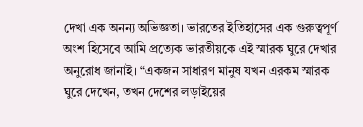দেখা এক অনন্য অভিজ্ঞতা। ভারতের ইতিহাসের এক গুরুত্বপূর্ণ অংশ হিসেবে আমি প্রত্যেক ভারতীয়কে এই স্মারক ঘুরে দেখার অনুরোধ জানাই। “একজন সাধারণ মানুষ যখন এরকম স্মারক ঘুরে দেখেন, তখন দেশের লড়াইয়ের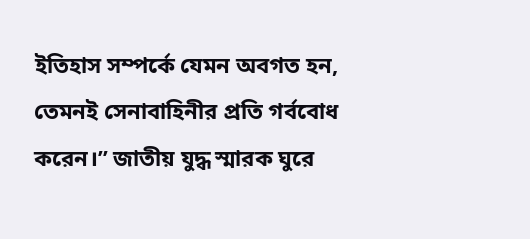ইতিহাস সম্পর্কে যেমন অবগত হন, তেমনই সেনাবাহিনীর প্রতি গর্ববোধ করেন।” জাতীয় যুদ্ধ স্মারক ঘুরে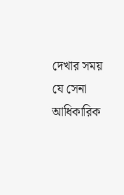দেখার সময় যে সেনা আধিকারিক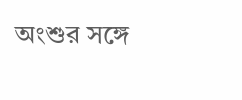অংশুর সঙ্গে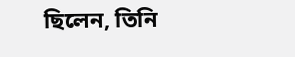ছিলেন, তিনি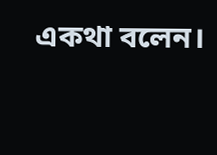একথা বলেন।